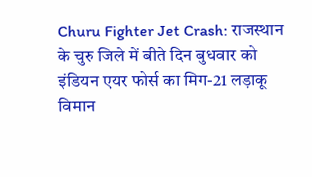Churu Fighter Jet Crash: राजस्थान के चुरु जिले में बीते दिन बुधवार को इंडियन एयर फोर्स का मिग-21 लड़ाकू विमान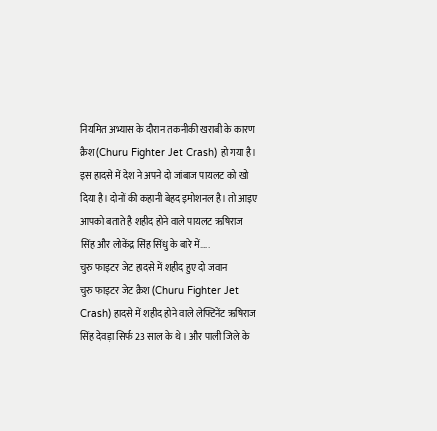नियमित अभ्यास के दौरान तकनीकी खराबी के कारण क्रैश (Churu Fighter Jet Crash) हो गया है। इस हादसे में देश ने अपने दो जांबाज पायलट को खो दिया है। दोनों की कहानी बेहद इमोशनल है। तो आइए आपको बताते है शहीद होने वाले पायलट ऋषिराज सिंह और लोकेंद्र सिंह सिंधु के बारे में…..
चुरु फाइटर जेट हादसे में शहीद हुए दो जवान
चुरु फाइटर जेट क्रैश (Churu Fighter Jet Crash) हादसे में शहीद होने वाले लेफ्टिनेंट ऋषिराज सिंह देवड़ा सिर्फ 23 साल के थे। और पाली जिले के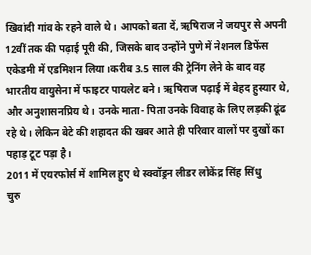खिवांदी गांव के रहने वाले थे। आपको बता दें, ऋषिराज ने जयपुर से अपनी 12वीं तक की पढ़ाई पूरी की, जिसके बाद उन्होंने पुणे में नेशनल डिफेंस एकेडमी में एडमिशन लिया।करीब 3.5 साल की ट्रेनिंग लेने के बाद वह भारतीय वायुसेना में फाइटर पायलेट बने। ऋषिराज पढ़ाई में बेहद हुस्यार थे, और अनुशासनप्रिय थे। उनके माता- पिता उनके विवाह के लिए लड़की ढूंढ रहे थे। लेकिन बेटे की शहादत की खबर आते ही परिवार वालों पर दुखों का पहाड़ टूट पड़ा है।
2011 में एयरफोर्स में शामिल हुए थे स्क्वॉड्रन लीडर लोकेंद्र सिंह सिंधु
चुरु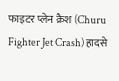फाइटर प्लेन क्रैश (Churu Fighter Jet Crash) हादसे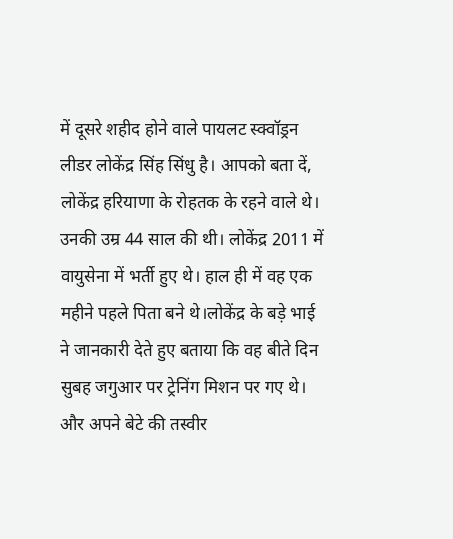में दूसरे शहीद होने वाले पायलट स्क्वॉड्रन लीडर लोकेंद्र सिंह सिंधु है। आपको बता दें, लोकेंद्र हरियाणा के रोहतक के रहने वाले थे। उनकी उम्र 44 साल की थी। लोकेंद्र 2011 में वायुसेना में भर्ती हुए थे। हाल ही में वह एक महीने पहले पिता बने थे।लोकेंद्र के बड़े भाई ने जानकारी देते हुए बताया कि वह बीते दिन सुबह जगुआर पर ट्रेनिंग मिशन पर गए थे। और अपने बेटे की तस्वीर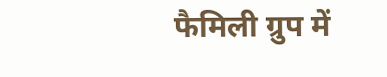फैमिली ग्रुप में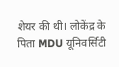शेयर की थी। लोकेंद्र के पिता MDU यूनिवर्सिटी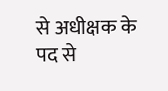से अधीक्षक के पद से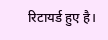रिटायर्ड हुए है।